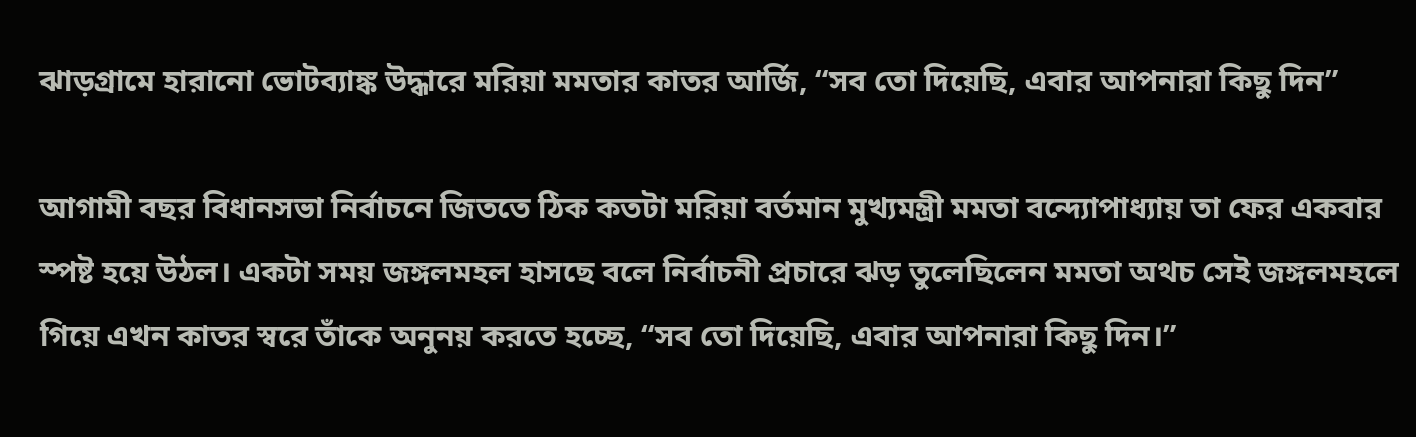ঝাড়গ্রামে হারানো ভোটব্যাঙ্ক উদ্ধারে মরিয়া মমতার কাতর আর্জি, “সব তো দিয়েছি, এবার আপনারা কিছু দিন”

আগামী বছর বিধানসভা নির্বাচনে জিততে ঠিক কতটা মরিয়া বর্তমান মুখ্যমন্ত্রী মমতা বন্দ্যোপাধ্যায় তা ফের একবার স্পষ্ট হয়ে উঠল। একটা সময় জঙ্গলমহল হাসছে বলে নির্বাচনী প্রচারে ঝড় তুলেছিলেন মমতা অথচ সেই জঙ্গলমহলে গিয়ে এখন কাতর স্বরে তাঁকে অনুনয় করতে হচ্ছে, “সব তো দিয়েছি, এবার আপনারা কিছু‌ দিন।”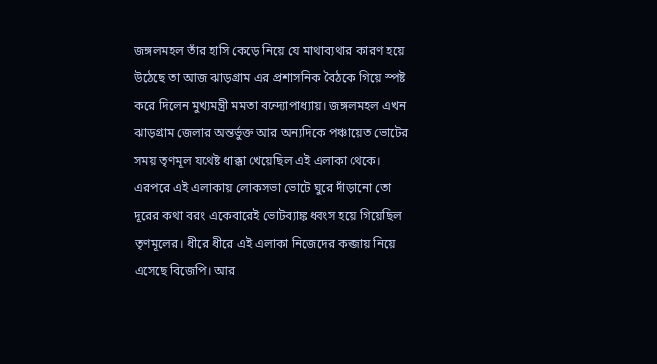জঙ্গলমহল তাঁর হাসি কেড়ে নিয়ে যে মাথাব্যথার কারণ হয়ে উঠেছে তা আজ ঝাড়গ্রাম এর প্রশাসনিক বৈঠকে গিয়ে স্পষ্ট করে দিলেন মুখ্যমন্ত্রী মমতা বন্দ্যোপাধ্যায়। জঙ্গলমহল এখন ঝাড়গ্রাম জেলার অন্তর্ভুক্ত আর অন্যদিকে পঞ্চায়েত ভোটের সময় তৃণমূল যথেষ্ট ধাক্কা খেয়েছিল এই এলাকা থেকে। এরপরে এই এলাকায় লোকসভা ভোটে ঘুরে দাঁড়ানো তো দূরের কথা বরং একেবারেই ভোটব্যাঙ্ক ধ্বংস হয়ে গিয়েছিল তৃণমূলের। ধীরে ধীরে এই এলাকা নিজেদের কব্জায় নিয়ে এসেছে বিজেপি। আর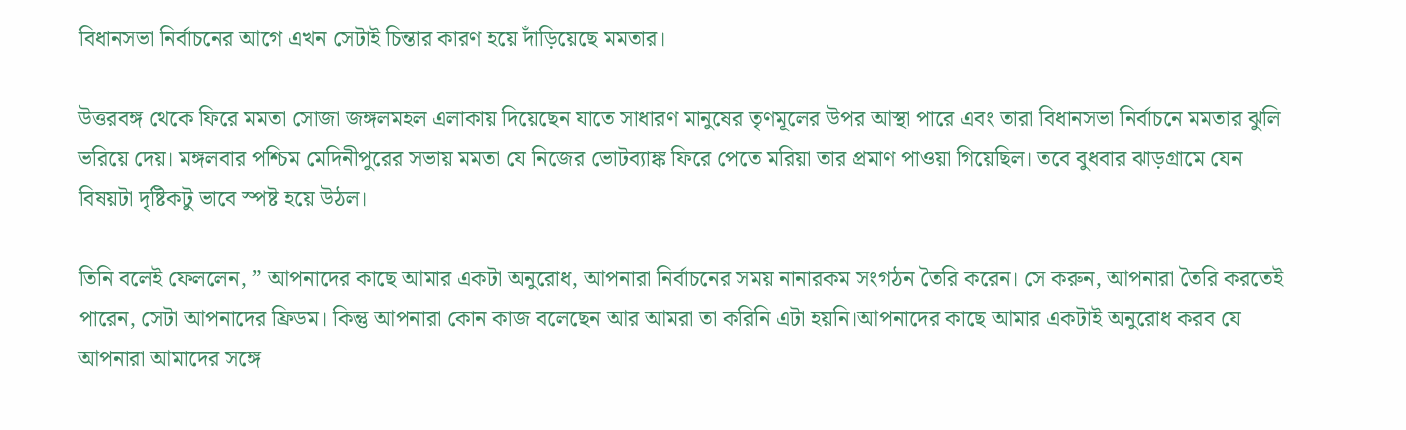বিধানসভা নির্বাচনের আগে এখন সেটাই চিন্তার কারণ হয়ে দাঁড়িয়েছে মমতার।

উত্তরবঙ্গ থেকে ফিরে মমতা সোজা জঙ্গলমহল এলাকায় দিয়েছেন যাতে সাধারণ মানুষের তৃণমূলের উপর আস্থা পারে এবং তারা বিধানসভা নির্বাচনে মমতার ঝুলি ভরিয়ে দেয়। মঙ্গলবার পশ্চিম মেদিনীপুরের সভায় মমতা যে নিজের ভোটব্যাঙ্ক ফিরে পেতে মরিয়া তার প্রমাণ পাওয়া গিয়েছিল। তবে বুধবার ঝাড়গ্রামে যেন বিষয়টা দৃষ্টিকটু ভাবে স্পষ্ট হয়ে উঠল।

তিনি বলেই ফেললেন, ” আপনাদের কাছে আমার একটা অনুরোধ, আপনারা নির্বাচনের সময় নানারকম সংগঠন তৈরি করেন। সে করুন, আপনারা তৈরি করতেই পারেন, সেটা আপনাদের ফ্রিডম। কিন্তু আপনারা কোন কাজ বলেছেন আর আমরা তা করিনি এটা হয়নি।আপনাদের কাছে আমার একটাই অনুরোধ করব যে আপনারা আমাদের সঙ্গে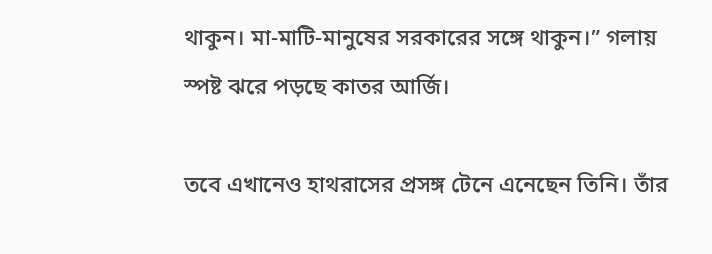থাকুন। মা-মাটি-মানুষের সরকারের সঙ্গে থাকুন।” গলায় স্পষ্ট ঝরে পড়ছে কাতর আর্জি।

তবে এখানেও হাথরাসের প্রসঙ্গ টেনে এনেছেন তিনি। তাঁর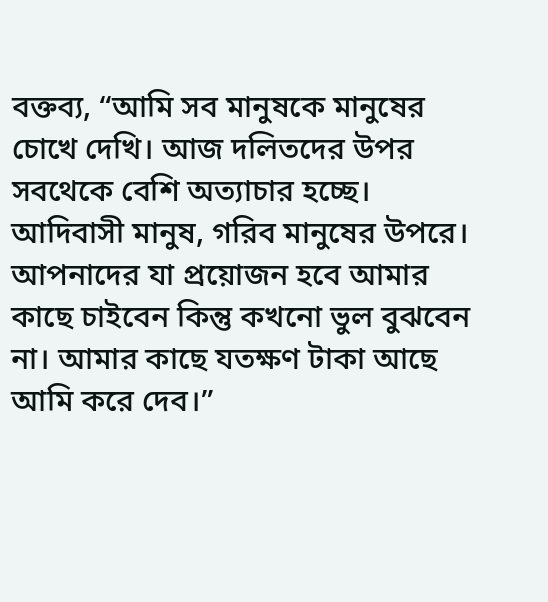বক্তব্য, “আমি সব মানুষকে মানুষের চোখে দেখি। আজ দলিতদের উপর সবথেকে বেশি অত্যাচার হচ্ছে। আদিবাসী মানুষ, গরিব মানুষের উপরে। আপনাদের যা প্রয়োজন হবে আমার কাছে চাইবেন কিন্তু কখনো ভুল বুঝবেন না। আমার কাছে যতক্ষণ টাকা আছে আমি করে দেব।”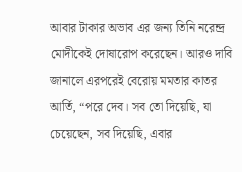আবার টাকার অভাব এর জন্য তিনি নরেন্দ্র মোদীকেই দোষারোপ করেছেন। আরও দাবি জানালে এরপরেই বেরোয় মমতার কাতর আর্তি, “পরে দেব। সব তো দিয়েছি, যা চেয়েছেন, সব দিয়েছি, এবার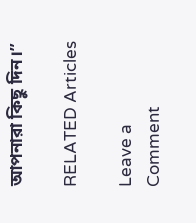আপনারা কিছু দিন।”

RELATED Articles

Leave a Comment